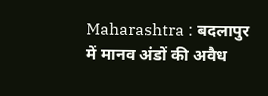Maharashtra : बदलापुर में मानव अंडों की अवैध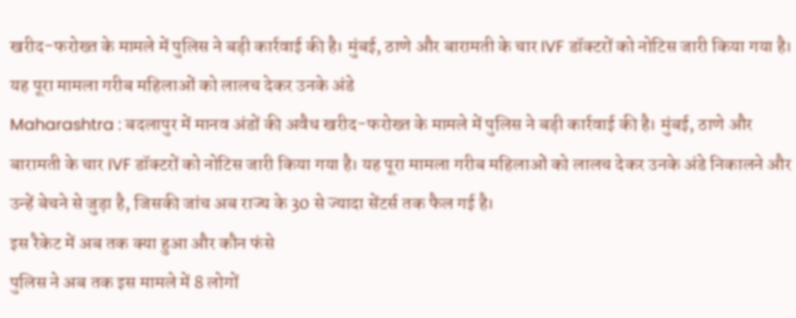खरीद-फरोख्त के मामले में पुलिस ने बड़ी कार्रवाई की है। मुंबई, ठाणे और बारामती के चार IVF डॉक्टरों को नोटिस जारी किया गया है। यह पूरा मामला गरीब महिलाओं को लालच देकर उनके अंडे
Maharashtra : बदलापुर में मानव अंडों की अवैध खरीद-फरोख्त के मामले में पुलिस ने बड़ी कार्रवाई की है। मुंबई, ठाणे और बारामती के चार IVF डॉक्टरों को नोटिस जारी किया गया है। यह पूरा मामला गरीब महिलाओं को लालच देकर उनके अंडे निकालने और उन्हें बेचने से जुड़ा है, जिसकी जांच अब राज्य के 30 से ज्यादा सेंटर्स तक फैल गई है।
इस रैकेट में अब तक क्या हुआ और कौन फंसे
पुलिस ने अब तक इस मामले में 8 लोगों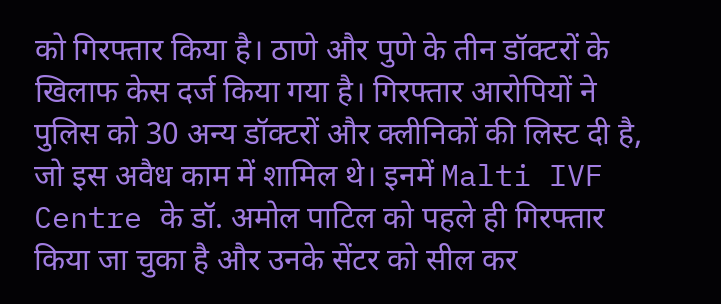को गिरफ्तार किया है। ठाणे और पुणे के तीन डॉक्टरों के खिलाफ केस दर्ज किया गया है। गिरफ्तार आरोपियों ने पुलिस को 30 अन्य डॉक्टरों और क्लीनिकों की लिस्ट दी है, जो इस अवैध काम में शामिल थे। इनमें Malti IVF Centre के डॉ. अमोल पाटिल को पहले ही गिरफ्तार किया जा चुका है और उनके सेंटर को सील कर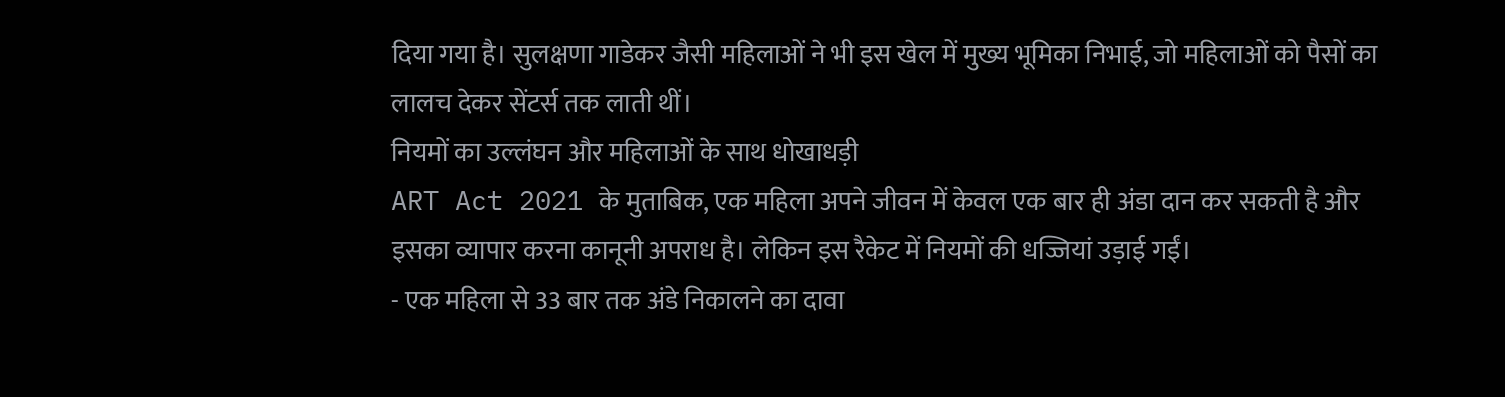दिया गया है। सुलक्षणा गाडेकर जैसी महिलाओं ने भी इस खेल में मुख्य भूमिका निभाई, जो महिलाओं को पैसों का लालच देकर सेंटर्स तक लाती थीं।
नियमों का उल्लंघन और महिलाओं के साथ धोखाधड़ी
ART Act 2021 के मुताबिक, एक महिला अपने जीवन में केवल एक बार ही अंडा दान कर सकती है और इसका व्यापार करना कानूनी अपराध है। लेकिन इस रैकेट में नियमों की धज्जियां उड़ाई गईं।
- एक महिला से 33 बार तक अंडे निकालने का दावा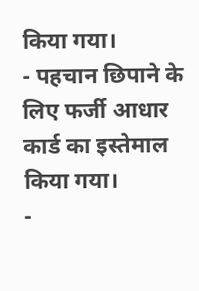किया गया।
- पहचान छिपाने के लिए फर्जी आधार कार्ड का इस्तेमाल किया गया।
-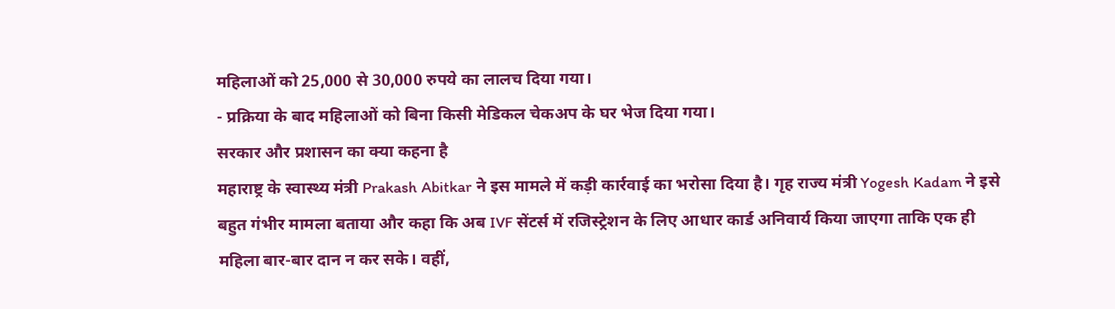महिलाओं को 25,000 से 30,000 रुपये का लालच दिया गया।
- प्रक्रिया के बाद महिलाओं को बिना किसी मेडिकल चेकअप के घर भेज दिया गया।
सरकार और प्रशासन का क्या कहना है
महाराष्ट्र के स्वास्थ्य मंत्री Prakash Abitkar ने इस मामले में कड़ी कार्रवाई का भरोसा दिया है। गृह राज्य मंत्री Yogesh Kadam ने इसे बहुत गंभीर मामला बताया और कहा कि अब IVF सेंटर्स में रजिस्ट्रेशन के लिए आधार कार्ड अनिवार्य किया जाएगा ताकि एक ही महिला बार-बार दान न कर सके। वहीं,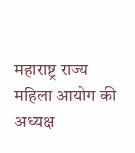महाराष्ट्र राज्य महिला आयोग की अध्यक्ष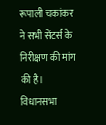रूपाली चकांकर ने सभी सेंटर्स के निरीक्षण की मांग की है। विधानसभा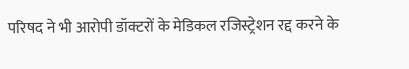परिषद ने भी आरोपी डॉक्टरों के मेडिकल रजिस्ट्रेशन रद्द करने के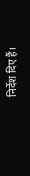निर्देश दिए हैं।